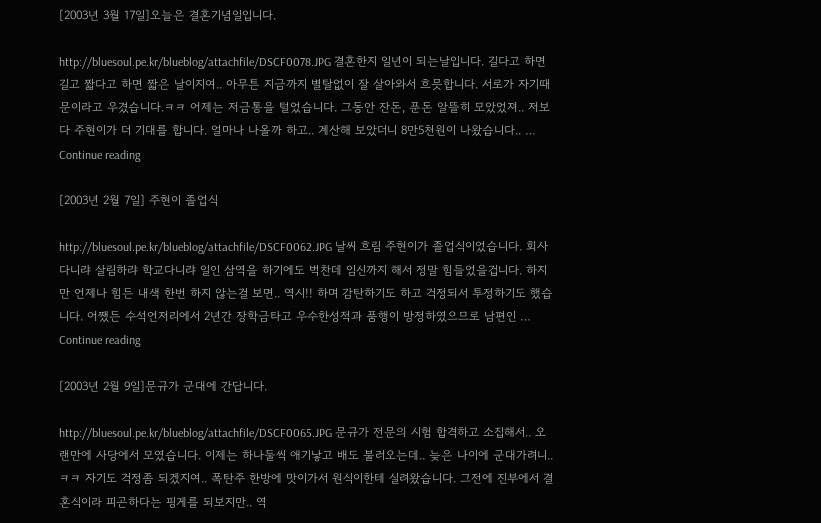[2003년 3월 17일]오늘은 결혼기념일입니다.

http://bluesoul.pe.kr/blueblog/attachfile/DSCF0078.JPG 결혼한지 일년이 되는날입니다. 길다고 하면 길고 짧다고 하면 짧은 날이지여.. 아무튼 지금까지 별탈없이 잘 살아와서 흐믓합니다. 서로가 자기때문이라고 우겼습니다.ㅋㅋ 어제는 저금통을 털었습니다. 그동안 잔돈, 푼돈 알뜰히 모았었져.. 저보다 주현이가 더 기대를 합니다. 얼마나 나올까 하고.. 계산해 보았더니 8만5천원이 나왔습니다.. … Continue reading

[2003년 2월 7일] 주현이 졸업식

http://bluesoul.pe.kr/blueblog/attachfile/DSCF0062.JPG 날씨 흐림 주현이가 졸업식이었습니다. 회사 다니랴 살림하랴 학교다니랴 일인 삼역을 하기에도 벅찬데 임신까지 해서 정말 힘들었을겁니다. 하지만 언제나 힘든 내색 한번 하지 않는걸 보면.. 역시!! 하며 감탄하기도 하고 걱정되서 투정하기도 했습니다. 어쨌든 수석언저리에서 2년간 장학금타고 우수한성적과 품행이 방정하였으므로 남편인 … Continue reading

[2003년 2월 9일]문규가 군대에 간답니다.

http://bluesoul.pe.kr/blueblog/attachfile/DSCF0065.JPG 문규가 전문의 시험 합격하고 소집해서.. 오랜만에 사당에서 모였습니다. 이제는 하나둘씩 애기낳고 배도 불러오는데.. 늦은 나이에 군대가려니.. ㅋㅋ 자기도 걱정좀 되겠지여.. 폭탄주 한방에 맛이가서 원식이한테 실려왔습니다. 그전에 진부에서 결혼식이라 피곤하다는 핑게를 되보지만.. 역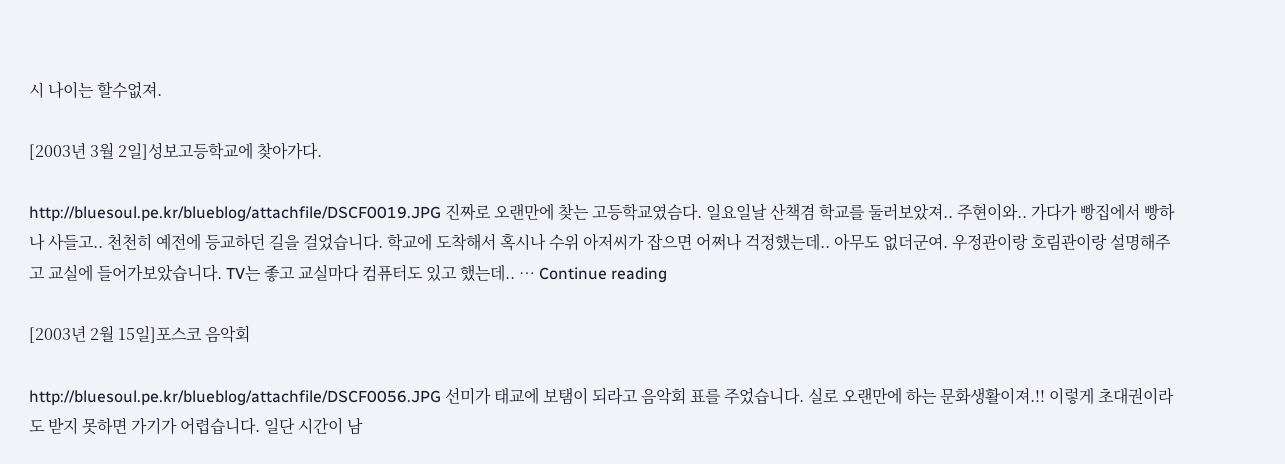시 나이는 할수없져.

[2003년 3월 2일]성보고등학교에 찾아가다.

http://bluesoul.pe.kr/blueblog/attachfile/DSCF0019.JPG 진짜로 오랜만에 찾는 고등학교였슴다. 일요일날 산책겸 학교를 둘러보았져.. 주현이와.. 가다가 빵집에서 빵하나 사들고.. 천천히 예전에 등교하던 길을 걸었습니다. 학교에 도착해서 혹시나 수위 아저씨가 잡으면 어쩌나 걱정했는데.. 아무도 없더군여. 우정관이랑 호림관이랑 설명해주고 교실에 들어가보았습니다. TV는 좋고 교실마다 컴퓨터도 있고 했는데.. … Continue reading

[2003년 2월 15일]포스코 음악회

http://bluesoul.pe.kr/blueblog/attachfile/DSCF0056.JPG 선미가 태교에 보탬이 되라고 음악회 표를 주었습니다. 실로 오랜만에 하는 문화생활이져.!! 이렇게 초대권이라도 받지 못하면 가기가 어렵습니다. 일단 시간이 남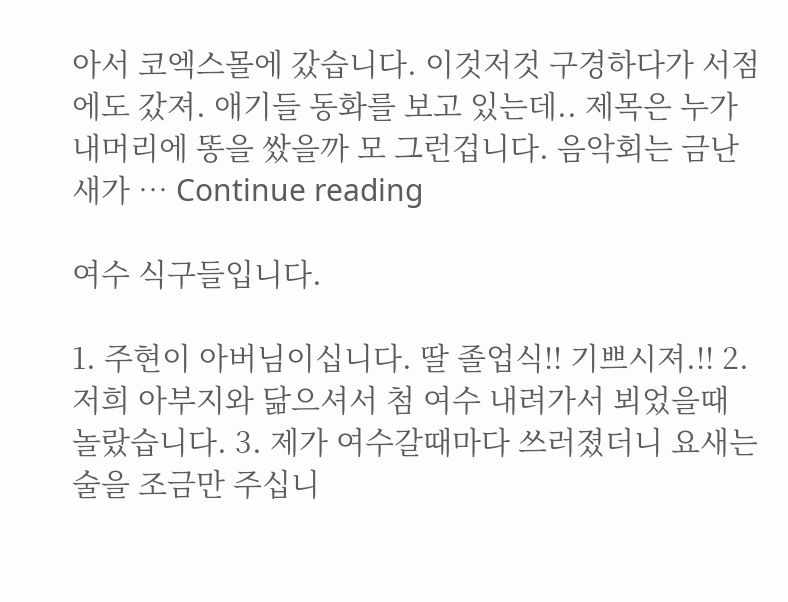아서 코엑스몰에 갔습니다. 이것저것 구경하다가 서점에도 갔져. 애기들 동화를 보고 있는데.. 제목은 누가 내머리에 똥을 쌌을까 모 그런겁니다. 음악회는 금난새가 … Continue reading

여수 식구들입니다.

1. 주현이 아버님이십니다. 딸 졸업식!! 기쁘시져.!! 2. 저희 아부지와 닮으셔서 첨 여수 내려가서 뵈었을때 놀랐습니다. 3. 제가 여수갈때마다 쓰러졌더니 요새는 술을 조금만 주십니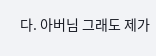다. 아버님 그래도 제가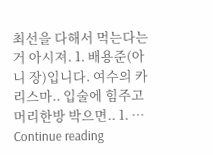최선을 다해서 먹는다는거 아시져. 1. 배용준(아니 장)입니다. 여수의 카리스마.. 입술에 힘주고 머리한방 박으면.. 1. … Continue reading